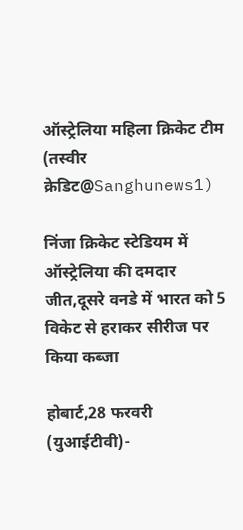ऑस्ट्रेलिया महिला क्रिकेट टीम (तस्वीर क्रेडिट@Sanghunews1)

निंजा क्रिकेट स्टेडियम में ऑस्ट्रेलिया की दमदार जीत,दूसरे वनडे में भारत को 5 विकेट से हराकर सीरीज पर किया कब्जा

होबार्ट,28 फरवरी (युआईटीवी)-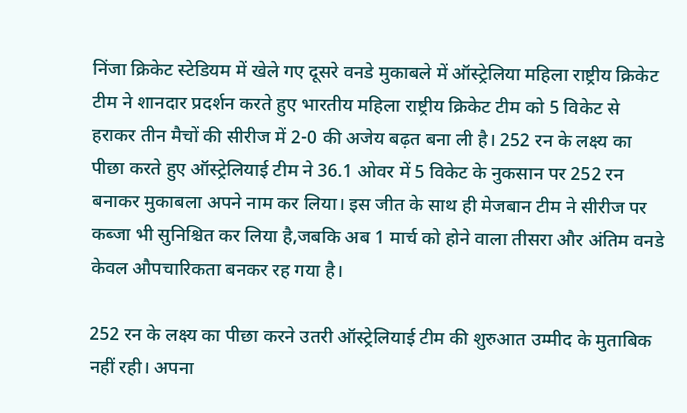निंजा क्रिकेट स्टेडियम में खेले गए दूसरे वनडे मुकाबले में ऑस्ट्रेलिया महिला राष्ट्रीय क्रिकेट टीम ने शानदार प्रदर्शन करते हुए भारतीय महिला राष्ट्रीय क्रिकेट टीम को 5 विकेट से हराकर तीन मैचों की सीरीज में 2-0 की अजेय बढ़त बना ली है। 252 रन के लक्ष्य का पीछा करते हुए ऑस्ट्रेलियाई टीम ने 36.1 ओवर में 5 विकेट के नुकसान पर 252 रन बनाकर मुकाबला अपने नाम कर लिया। इस जीत के साथ ही मेजबान टीम ने सीरीज पर कब्जा भी सुनिश्चित कर लिया है,जबकि अब 1 मार्च को होने वाला तीसरा और अंतिम वनडे केवल औपचारिकता बनकर रह गया है।

252 रन के लक्ष्य का पीछा करने उतरी ऑस्ट्रेलियाई टीम की शुरुआत उम्मीद के मुताबिक नहीं रही। अपना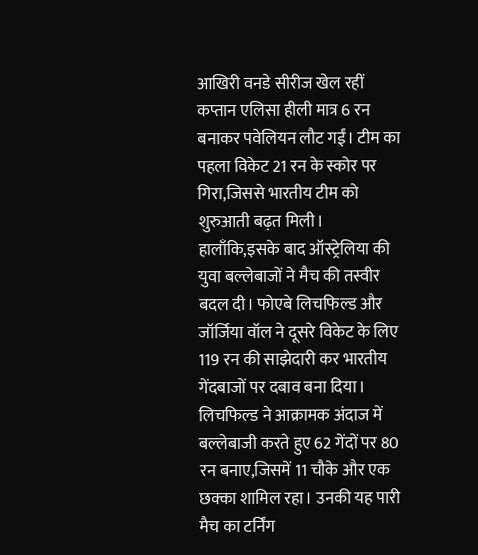आखिरी वनडे सीरीज खेल रहीं कप्तान एलिसा हीली मात्र 6 रन बनाकर पवेलियन लौट गईं। टीम का पहला विकेट 21 रन के स्कोर पर गिरा,जिससे भारतीय टीम को शुरुआती बढ़त मिली। हालाँकि,इसके बाद ऑस्ट्रेलिया की युवा बल्लेबाजों ने मैच की तस्वीर बदल दी। फोएबे लिचफिल्ड और जॉर्जिया वॉल ने दूसरे विकेट के लिए 119 रन की साझेदारी कर भारतीय गेंदबाजों पर दबाव बना दिया। लिचफिल्ड ने आक्रामक अंदाज में बल्लेबाजी करते हुए 62 गेंदों पर 80 रन बनाए,जिसमें 11 चौके और एक छक्का शामिल रहा। उनकी यह पारी मैच का टर्निंग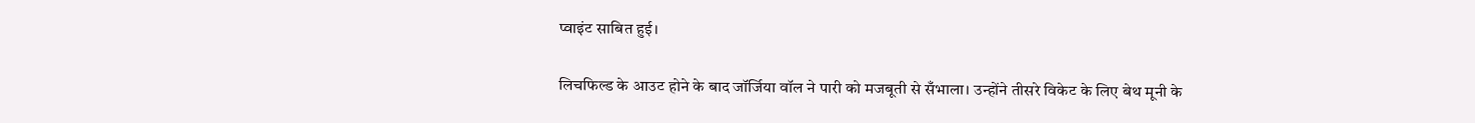प्वाइंट साबित हुई।

लिचफिल्ड के आउट होने के बाद जॉर्जिया वॉल ने पारी को मजबूती से सँभाला। उन्होंने तीसरे विकेट के लिए बेथ मूनी के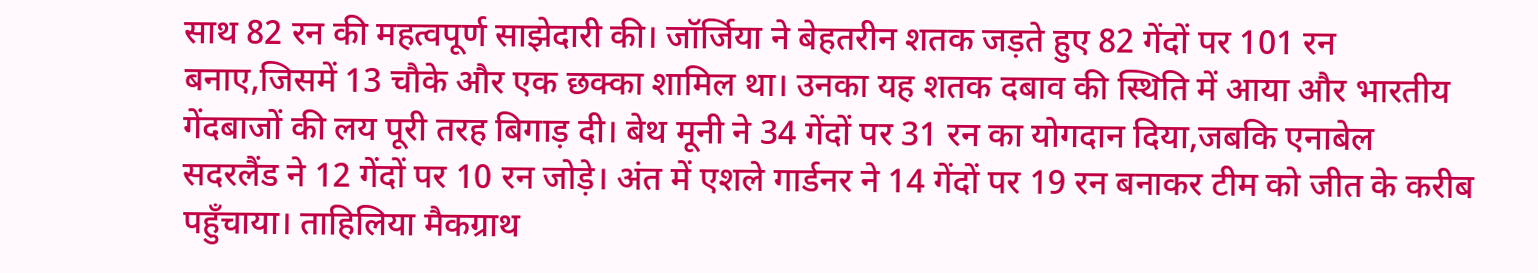साथ 82 रन की महत्वपूर्ण साझेदारी की। जॉर्जिया ने बेहतरीन शतक जड़ते हुए 82 गेंदों पर 101 रन बनाए,जिसमें 13 चौके और एक छक्का शामिल था। उनका यह शतक दबाव की स्थिति में आया और भारतीय गेंदबाजों की लय पूरी तरह बिगाड़ दी। बेथ मूनी ने 34 गेंदों पर 31 रन का योगदान दिया,जबकि एनाबेल सदरलैंड ने 12 गेंदों पर 10 रन जोड़े। अंत में एशले गार्डनर ने 14 गेंदों पर 19 रन बनाकर टीम को जीत के करीब पहुँचाया। ताहिलिया मैकग्राथ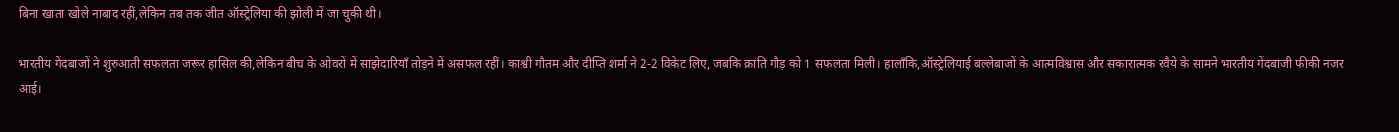बिना खाता खोले नाबाद रहीं,लेकिन तब तक जीत ऑस्ट्रेलिया की झोली में जा चुकी थी।

भारतीय गेंदबाजों ने शुरुआती सफलता जरूर हासिल की,लेकिन बीच के ओवरों में साझेदारियाँ तोड़ने में असफल रहीं। काश्वी गौतम और दीप्ति शर्मा ने 2-2 विकेट लिए, जबकि क्रांति गौड़ को 1 सफलता मिली। हालाँकि,ऑस्ट्रेलियाई बल्लेबाजों के आत्मविश्वास और सकारात्मक रवैये के सामने भारतीय गेंदबाजी फीकी नजर आई।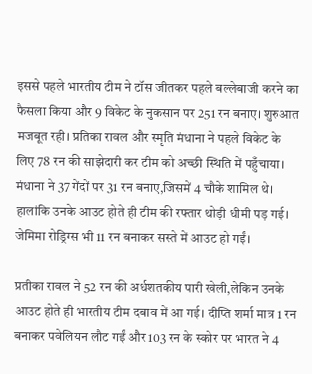इससे पहले भारतीय टीम ने टॉस जीतकर पहले बल्लेबाजी करने का फैसला किया और 9 विकेट के नुकसान पर 251 रन बनाए। शुरुआत मजबूत रही। प्रतिका रावल और स्मृति मंधाना ने पहले विकेट के लिए 78 रन की साझेदारी कर टीम को अच्छी स्थिति में पहुँचाया। मंधाना ने 37 गेंदों पर 31 रन बनाए,जिसमें 4 चौके शामिल थे। हालांकि उनके आउट होते ही टीम की रफ्तार थोड़ी धीमी पड़ गई। जेमिमा रोड्रिग्स भी 11 रन बनाकर सस्ते में आउट हो गईं।

प्रतीका रावल ने 52 रन की अर्धशतकीय पारी खेली,लेकिन उनके आउट होते ही भारतीय टीम दबाव में आ गई। दीप्ति शर्मा मात्र 1 रन बनाकर पवेलियन लौट गईं और 103 रन के स्कोर पर भारत ने 4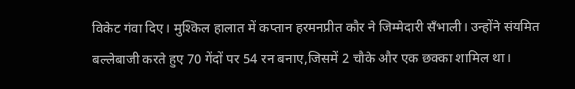विकेट गंवा दिए। मुश्किल हालात में कप्तान हरमनप्रीत कौर ने जिम्मेदारी सँभाली। उन्होंने संयमित बल्लेबाजी करते हुए 70 गेंदों पर 54 रन बनाए,जिसमें 2 चौके और एक छक्का शामिल था।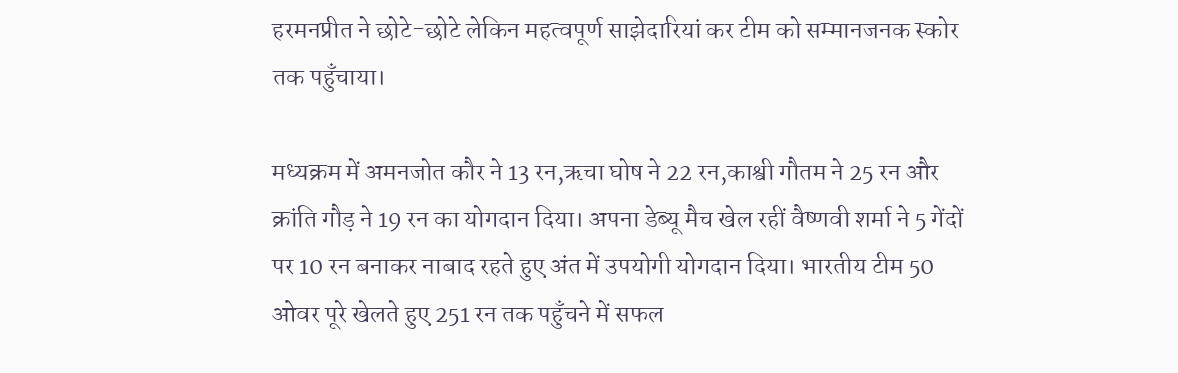हरमनप्रीत ने छोटे-छोटे लेकिन महत्वपूर्ण साझेदारियां कर टीम को सम्मानजनक स्कोर तक पहुँचाया।

मध्यक्रम में अमनजोत कौर ने 13 रन,ऋचा घोष ने 22 रन,काश्वी गौतम ने 25 रन और क्रांति गौड़ ने 19 रन का योगदान दिया। अपना डेब्यू मैच खेल रहीं वैष्णवी शर्मा ने 5 गेंदों पर 10 रन बनाकर नाबाद रहते हुए अंत में उपयोगी योगदान दिया। भारतीय टीम 50 ओवर पूरे खेलते हुए 251 रन तक पहुँचने में सफल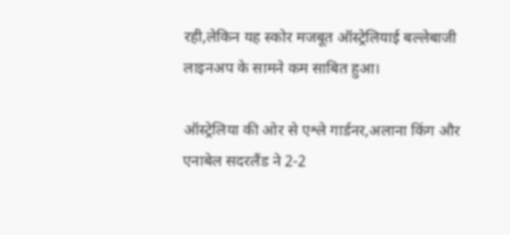रही,लेकिन यह स्कोर मजबूत ऑस्ट्रेलियाई बल्लेबाजी लाइनअप के सामने कम साबित हुआ।

ऑस्ट्रेलिया की ओर से एश्ले गार्डनर,अलाना किंग और एनाबेल सदरलैंड ने 2-2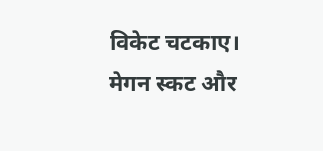विकेट चटकाए। मेगन स्कट और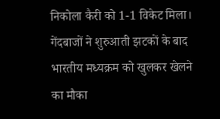निकोला कैरी को 1-1 विकेट मिला। गेंदबाजों ने शुरुआती झटकों के बाद भारतीय मध्यक्रम को खुलकर खेलने का मौका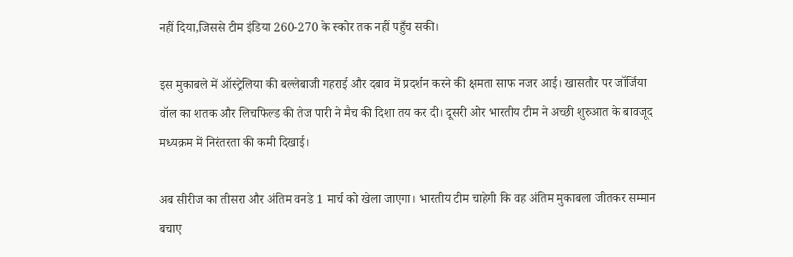नहीं दिया,जिससे टीम इंडिया 260-270 के स्कोर तक नहीं पहुँच सकी।

इस मुकाबले में ऑस्ट्रेलिया की बल्लेबाजी गहराई और दबाव में प्रदर्शन करने की क्षमता साफ नजर आई। खासतौर पर जॉर्जिया वॉल का शतक और लिचफिल्ड की तेज पारी ने मैच की दिशा तय कर दी। दूसरी ओर भारतीय टीम ने अच्छी शुरुआत के बावजूद मध्यक्रम में निरंतरता की कमी दिखाई।

अब सीरीज का तीसरा और अंतिम वनडे 1 मार्च को खेला जाएगा। भारतीय टीम चाहेगी कि वह अंतिम मुकाबला जीतकर सम्मान बचाए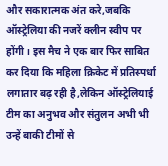और सकारात्मक अंत करे,जबकि ऑस्ट्रेलिया की नजरें क्लीन स्वीप पर होंगी। इस मैच ने एक बार फिर साबित कर दिया कि महिला क्रिकेट में प्रतिस्पर्धा लगातार बढ़ रही है,लेकिन ऑस्ट्रेलियाई टीम का अनुभव और संतुलन अभी भी उन्हें बाकी टीमों से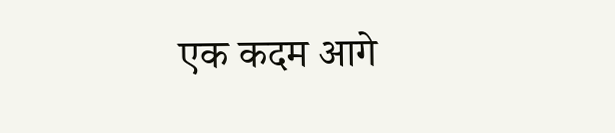एक कदम आगे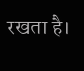रखता है।